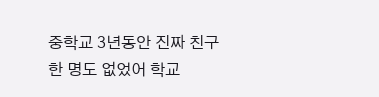중학교 3년동안 진짜 친구 한 명도 없었어 학교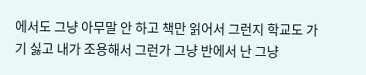에서도 그냥 아무말 안 하고 책만 읽어서 그런지 학교도 가기 싫고 내가 조용해서 그런가 그냥 반에서 난 그냥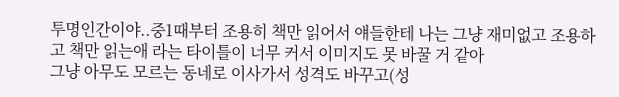투명인간이야..중1때부터 조용히 책만 읽어서 얘들한테 나는 그냥 재미없고 조용하고 책만 읽는애 라는 타이틀이 너무 커서 이미지도 못 바꿀 거 같아
그냥 아무도 모르는 동네로 이사가서 성격도 바꾸고(성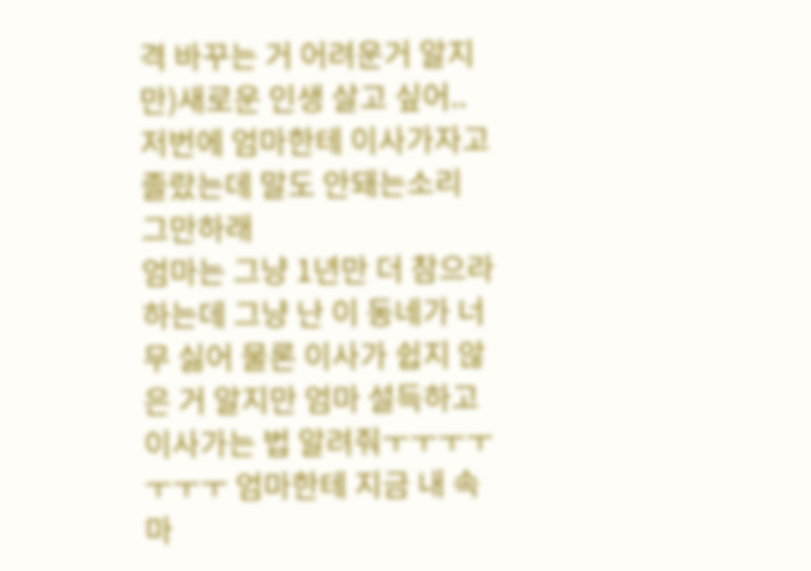격 바꾸는 거 어려운거 알지만)새로운 인생 살고 싶어..
저번에 엄마한테 이사가자고 졸랐는데 말도 안돼는소리 그만하래
엄마는 그냥 1년만 더 참으라 하는데 그냥 난 이 동네가 너무 싫어 물론 이사가 쉽지 않은 거 알지만 엄마 설득하고 이사가는 법 알려줘ㅜㅜㅜㅜㅜㅜㅜ 엄마한테 지금 내 속마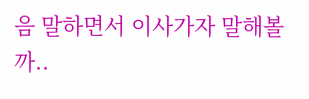음 말하면서 이사가자 말해볼까..